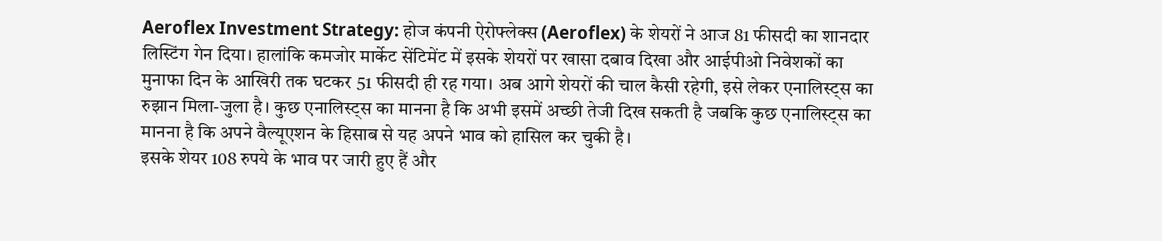Aeroflex Investment Strategy: होज कंपनी ऐरोफ्लेक्स (Aeroflex) के शेयरों ने आज 81 फीसदी का शानदार लिस्टिंग गेन दिया। हालांकि कमजोर मार्केट सेंटिमेंट में इसके शेयरों पर खासा दबाव दिखा और आईपीओ निवेशकों का मुनाफा दिन के आखिरी तक घटकर 51 फीसदी ही रह गया। अब आगे शेयरों की चाल कैसी रहेगी, इसे लेकर एनालिस्ट्स का रुझान मिला-जुला है। कुछ एनालिस्ट्स का मानना है कि अभी इसमें अच्छी तेजी दिख सकती है जबकि कुछ एनालिस्ट्स का मानना है कि अपने वैल्यूएशन के हिसाब से यह अपने भाव को हासिल कर चुकी है।
इसके शेयर 108 रुपये के भाव पर जारी हुए हैं और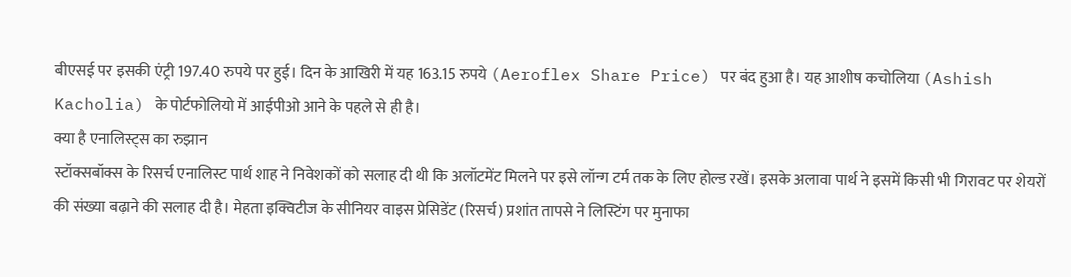बीएसई पर इसकी एंट्री 197.40 रुपये पर हुई। दिन के आखिरी में यह 163.15 रुपये (Aeroflex Share Price) पर बंद हुआ है। यह आशीष कचोलिया (Ashish Kacholia) के पोर्टफोलियो में आईपीओ आने के पहले से ही है।
क्या है एनालिस्ट्स का रुझान
स्टॉक्सबॉक्स के रिसर्च एनालिस्ट पार्थ शाह ने निवेशकों को सलाह दी थी कि अलॉटमेंट मिलने पर इसे लॉन्ग टर्म तक के लिए होल्ड रखें। इसके अलावा पार्थ ने इसमें किसी भी गिरावट पर शेयरों की संख्या बढ़ाने की सलाह दी है। मेहता इक्विटीज के सीनियर वाइस प्रेसिडेंट (रिसर्च) प्रशांत तापसे ने लिस्टिंग पर मुनाफा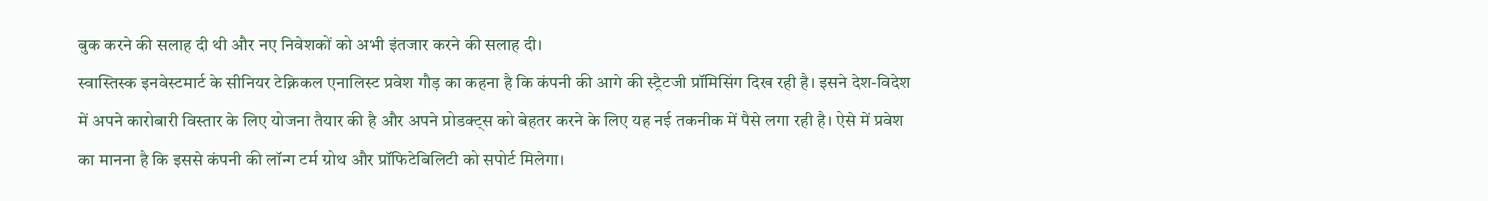बुक करने की सलाह दी थी और नए निवेशकों को अभी इंतजार करने की सलाह दी।
स्वास्तिस्क इनवेस्टमार्ट के सीनियर टेक्निकल एनालिस्ट प्रवेश गौड़ का कहना है कि कंपनी की आगे की स्ट्रैटजी प्रॉमिसिंग दिख रही है। इसने देश-विदेश में अपने कारोबारी विस्तार के लिए योजना तैयार की है और अपने प्रोडक्ट्स को बेहतर करने के लिए यह नई तकनीक में पैसे लगा रही है। ऐसे में प्रवेश का मानना है कि इससे कंपनी की लॉन्ग टर्म ग्रोथ और प्रॉफिटेबिलिटी को सपोर्ट मिलेगा।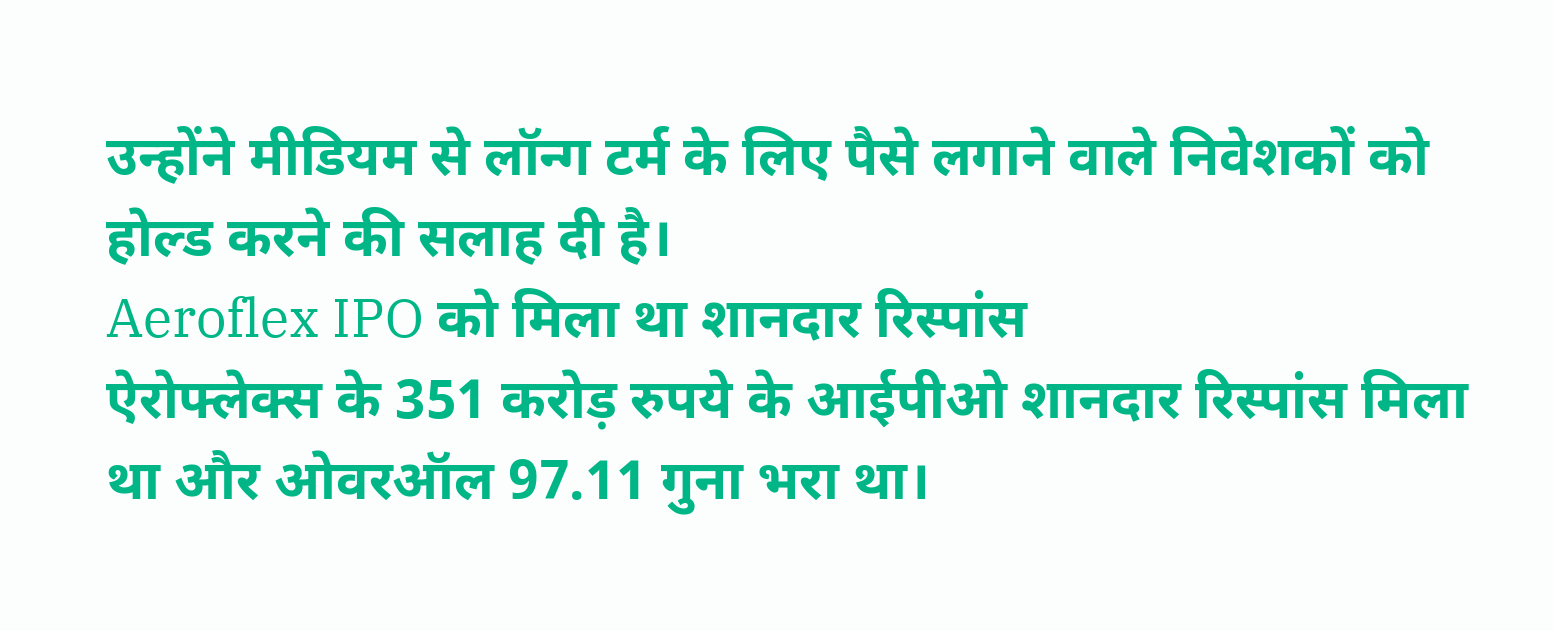उन्होंने मीडियम से लॉन्ग टर्म के लिए पैसे लगाने वाले निवेशकों को होल्ड करने की सलाह दी है।
Aeroflex IPO को मिला था शानदार रिस्पांस
ऐरोफ्लेक्स के 351 करोड़ रुपये के आईपीओ शानदार रिस्पांस मिला था और ओवरऑल 97.11 गुना भरा था।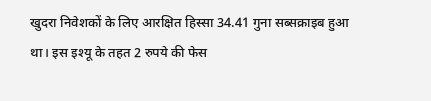खुदरा निवेशकों के लिए आरक्षित हिस्सा 34.41 गुना सब्सक्राइब हुआ था। इस इश्यू के तहत 2 रुपये की फेस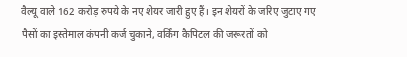वैल्यू वाले 162 करोड़ रुपये के नए शेयर जारी हुए हैं। इन शेयरों के जरिए जुटाए गए पैसों का इस्तेमाल कंपनी कर्ज चुकाने, वर्किंग कैपिटल की जरूरतों को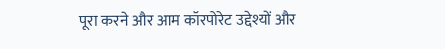पूरा करने और आम कॉरपोरेट उद्देश्यों और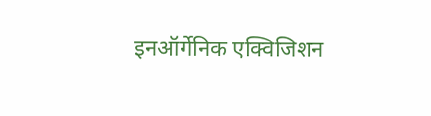इनऑर्गेनिक एक्विजिशन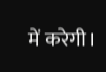में करेगी।